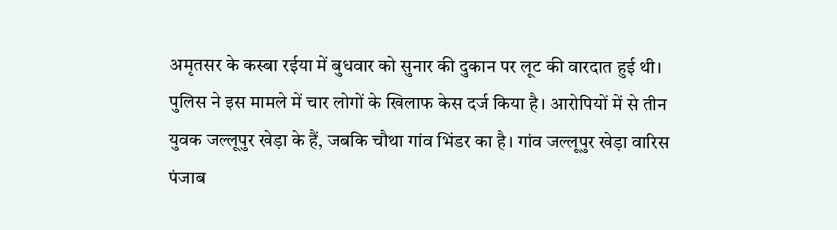अमृतसर के कस्बा रईया में बुधवार को सुनार की दुकान पर लूट की वारदात हुई थी। पुलिस ने इस मामले में चार लोगों के खिलाफ केस दर्ज किया है। आरोपियों में से तीन युवक जल्लूपुर खेड़ा के हैं, जबकि चौथा गांव भिंडर का है। गांव जल्लूपुर खेड़ा वारिस पंजाब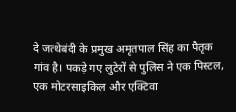दे जत्थेबंदी के प्रमुख अमृतपाल सिंह का पैतृक गांव है। पकड़े गए लुटेरों से पुलिस ने एक पिस्टल, एक मोटरसाइकिल और एक्टिवा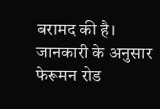बरामद की है।
जानकारी के अनुसार फेरूमन रोड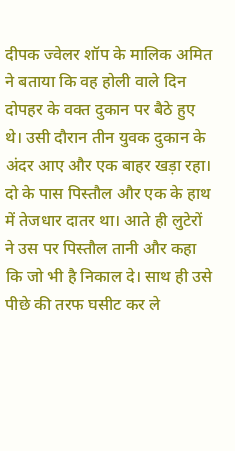दीपक ज्वेलर शॉप के मालिक अमित ने बताया कि वह होली वाले दिन दोपहर के वक्त दुकान पर बैठे हुए थे। उसी दौरान तीन युवक दुकान के अंदर आए और एक बाहर खड़ा रहा। दो के पास पिस्तौल और एक के हाथ में तेजधार दातर था। आते ही लुटेरों ने उस पर पिस्तौल तानी और कहा कि जो भी है निकाल दे। साथ ही उसे पीछे की तरफ घसीट कर ले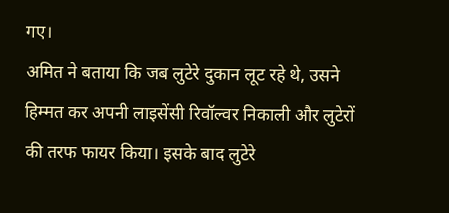गए।
अमित ने बताया कि जब लुटेरे दुकान लूट रहे थे, उसने हिम्मत कर अपनी लाइसेंसी रिवॉल्वर निकाली और लुटेरों की तरफ फायर किया। इसके बाद लुटेरे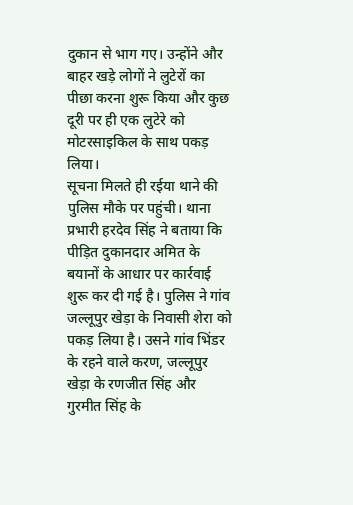दुकान से भाग गए। उन्होंने और बाहर खड़े लोगों ने लुटेरों का पीछा करना शुरू किया और कुछ दूरी पर ही एक लुटेरे को मोटरसाइकिल के साथ पकड़ लिया।
सूचना मिलते ही रईया थाने की पुलिस मौके पर पहुंची। थाना प्रभारी हरदेव सिंह ने बताया कि पीड़ित दुकानदार अमित के बयानों के आधार पर कार्रवाई शुरू कर दी गई है। पुलिस ने गांव जल्लूपुर खेड़ा के निवासी शेरा को पकड़ लिया है। उसने गांव भिंडर के रहने वाले करण, जल्लूपुर खेड़ा के रणजीत सिंह और गुरमीत सिंह के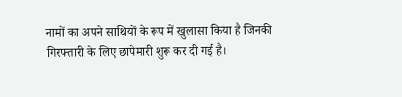नामों का अपने साथियों के रूप में खुलासा किया है जिनकी गिरफ्तारी के लिए छापेमारी शुरू कर दी गई है।